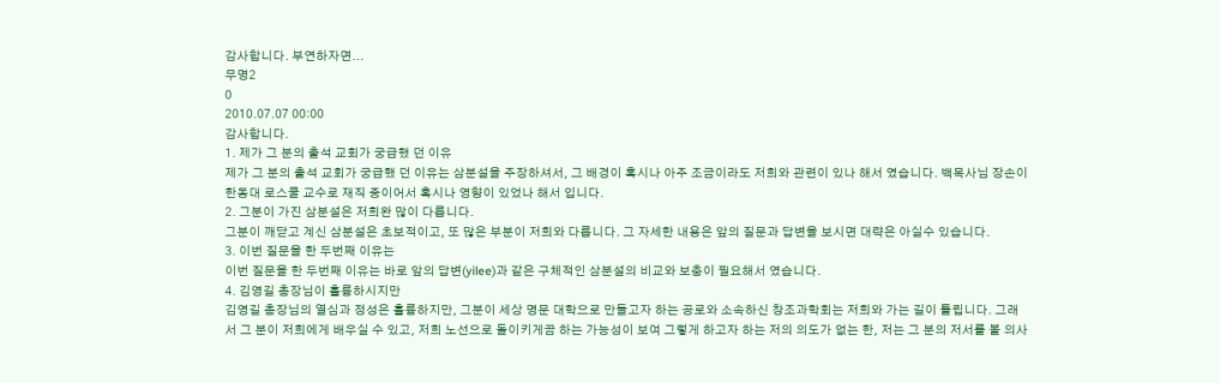감사합니다. 부연하자면...
무명2
0
2010.07.07 00:00
감사합니다.
1. 제가 그 분의 출석 교회가 궁급했 던 이유
제가 그 분의 출석 교회가 궁급했 던 이유는 삼분설을 주장하셔서, 그 배경이 혹시나 아주 조금이라도 저희와 관련이 있나 해서 였습니다. 백목사님 장손이 한동대 로스쿨 교수로 재직 중이어서 혹시나 영향이 있었나 해서 입니다.
2. 그분이 가진 삼분설은 저희완 많이 다릅니다.
그분이 깨닫고 계신 삼분설은 초보적이고, 또 많은 부분이 저희와 다릅니다. 그 자세한 내용은 앞의 질문과 답변을 보시면 대략은 아실수 있습니다.
3. 이번 질문을 한 두번째 이유는
이번 질문을 한 두번째 이유는 바로 앞의 답변(yilee)과 같은 구체적인 삼분설의 비교와 보충이 필요해서 였습니다.
4. 김영길 총장님이 훌륭하시지만
김영길 총장님의 열심과 정성은 훌륭하지만, 그분이 세상 명문 대학으로 만들고자 하는 공로와 소속하신 창조과학회는 저희와 가는 길이 틀립니다. 그래서 그 분이 저희에게 배우실 수 있고, 저희 노선으로 돌이키게끔 하는 가능성이 보여 그렇게 하고자 하는 저의 의도가 없는 한, 저는 그 분의 저서를 볼 의사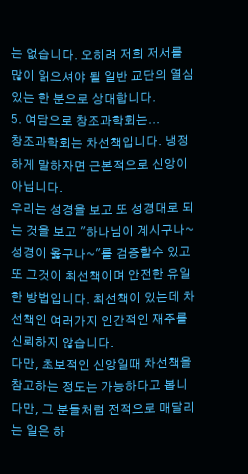는 없습니다. 오히려 저희 저서를 많이 읽으셔야 될 일반 교단의 열심 있는 한 분으로 상대합니다.
5. 여담으로 창조과학회는...
창조과학회는 차선책입니다. 냉정하게 말하자면 근본적으로 신앙이 아닙니다.
우리는 성경을 보고 또 성경대로 되는 것을 보고 "하나님이 계시구나~ 성경이 옳구나~"를 검증할수 있고 또 그것이 최선책이며 안전한 유일한 방법입니다. 최선책이 있는데 차선책인 여러가지 인간적인 재주를 신뢰하지 않습니다.
다만, 초보적인 신앙일때 차선책을 참고하는 정도는 가능하다고 봅니다만, 그 분들처럼 전적으로 매달리는 일은 하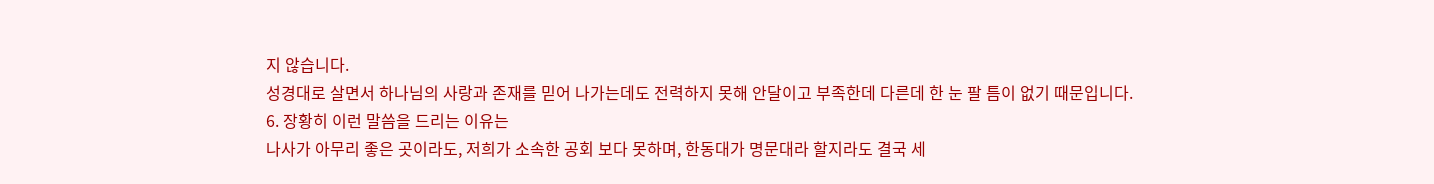지 않습니다.
성경대로 살면서 하나님의 사랑과 존재를 믿어 나가는데도 전력하지 못해 안달이고 부족한데 다른데 한 눈 팔 틈이 없기 때문입니다.
6. 장황히 이런 말씀을 드리는 이유는
나사가 아무리 좋은 곳이라도, 저희가 소속한 공회 보다 못하며, 한동대가 명문대라 할지라도 결국 세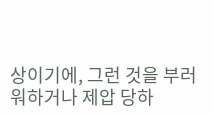상이기에, 그런 것을 부러워하거나 제압 당하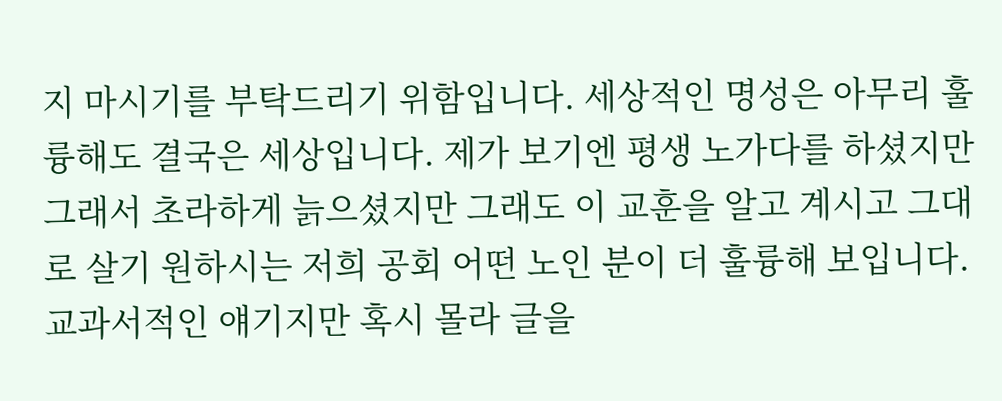지 마시기를 부탁드리기 위함입니다. 세상적인 명성은 아무리 훌륭해도 결국은 세상입니다. 제가 보기엔 평생 노가다를 하셨지만 그래서 초라하게 늙으셨지만 그래도 이 교훈을 알고 계시고 그대로 살기 원하시는 저희 공회 어떤 노인 분이 더 훌륭해 보입니다.
교과서적인 얘기지만 혹시 몰라 글을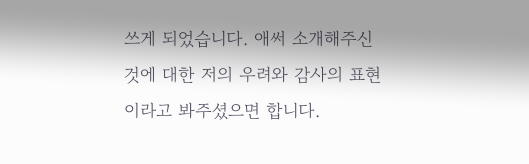쓰게 되었습니다. 애써 소개해주신 것에 대한 저의 우려와 감사의 표현이라고 봐주셨으면 합니다.